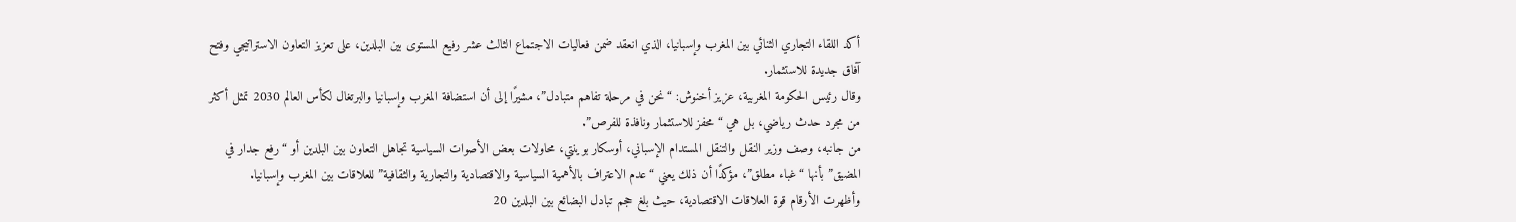أكد اللقاء التجاري الثنائي بين المغرب وإسبانيا، الذي انعقد ضمن فعاليات الاجتماع الثالث عشر رفيع المستوى بين البلدين، على تعزيز التعاون الاستراتيجي وفتح آفاق جديدة للاستثمار.
وقال رئيس الحكومة المغربية، عزيز أخنوش: “نحن في مرحلة تفاهم متبادل”، مشيرًا إلى أن استضافة المغرب وإسبانيا والبرتغال لكأس العالم 2030 تمثل أكثر من مجرد حدث رياضي، بل هي “محفز للاستثمار ونافذة للفرص”.
من جانبه، وصف وزير النقل والتنقل المستدام الإسباني، أوسكار بوينتي، محاولات بعض الأصوات السياسية تجاهل التعاون بين البلدين أو “رفع جدار في المضيق” بأنها “غباء مطلق”، مؤكدًا أن ذلك يعني “عدم الاعتراف بالأهمية السياسية والاقتصادية والتجارية والثقافية” للعلاقات بين المغرب وإسبانيا.
وأظهرت الأرقام قوة العلاقات الاقتصادية، حيث بلغ حجم تبادل البضائع بين البلدين 20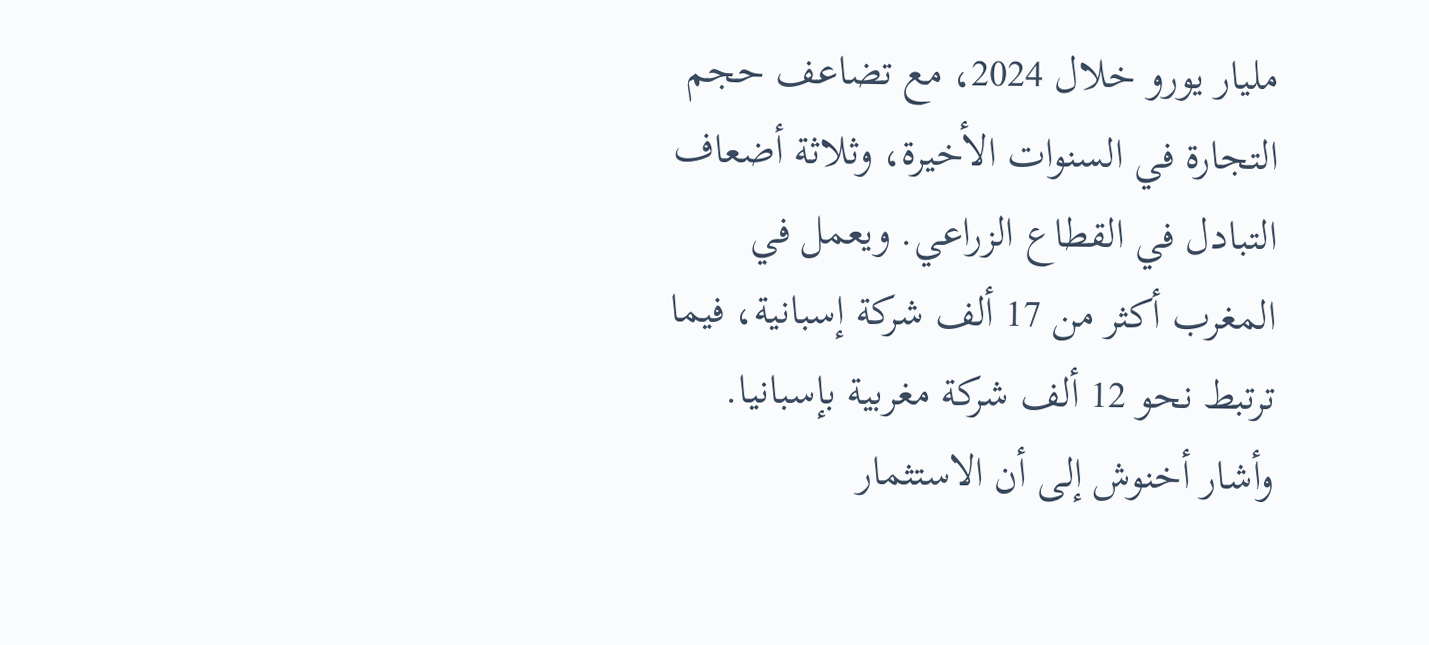مليار يورو خلال 2024، مع تضاعف حجم التجارة في السنوات الأخيرة، وثلاثة أضعاف التبادل في القطاع الزراعي. ويعمل في المغرب أكثر من 17 ألف شركة إسبانية، فيما ترتبط نحو 12 ألف شركة مغربية بإسبانيا.
وأشار أخنوش إلى أن الاستثمار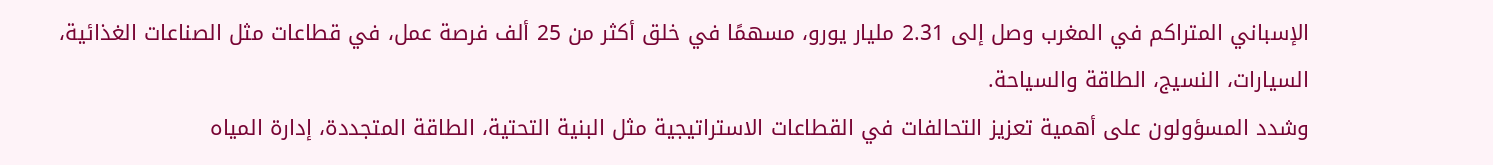الإسباني المتراكم في المغرب وصل إلى 2.31 مليار يورو، مسهمًا في خلق أكثر من 25 ألف فرصة عمل، في قطاعات مثل الصناعات الغذائية، السيارات، النسيج، الطاقة والسياحة.
وشدد المسؤولون على أهمية تعزيز التحالفات في القطاعات الاستراتيجية مثل البنية التحتية، الطاقة المتجددة، إدارة المياه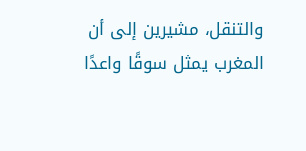والتنقل، مشيرين إلى أن المغرب يمثل سوقًا واعدًا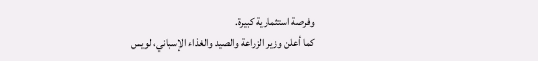وفرصة استثمارية كبيرة.
كما أعلن وزير الزراعة والصيد والغذاء الإسباني، لويس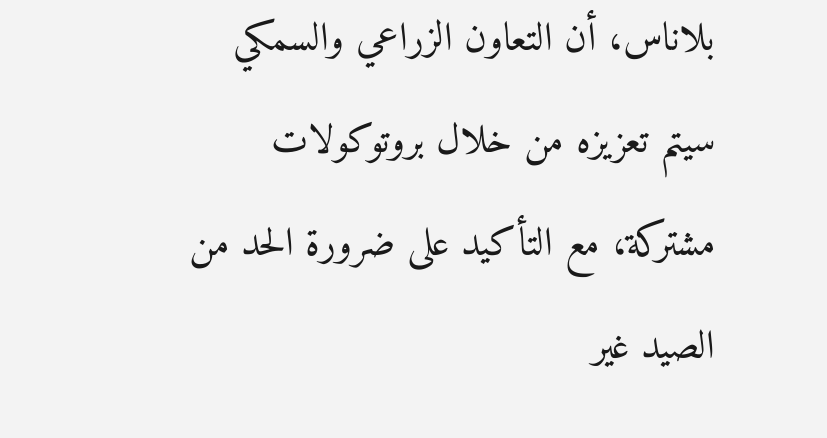بلاناس، أن التعاون الزراعي والسمكي سيتم تعزيزه من خلال بروتوكولات مشتركة، مع التأكيد على ضرورة الحد من الصيد غير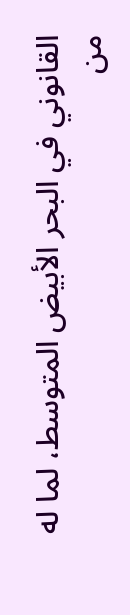القانوني في البحر الأبيض المتوسط، لما له من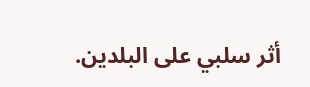أثر سلبي على البلدين.